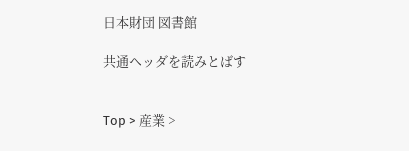日本財団 図書館

共通ヘッダを読みとばす


Top > 産業 >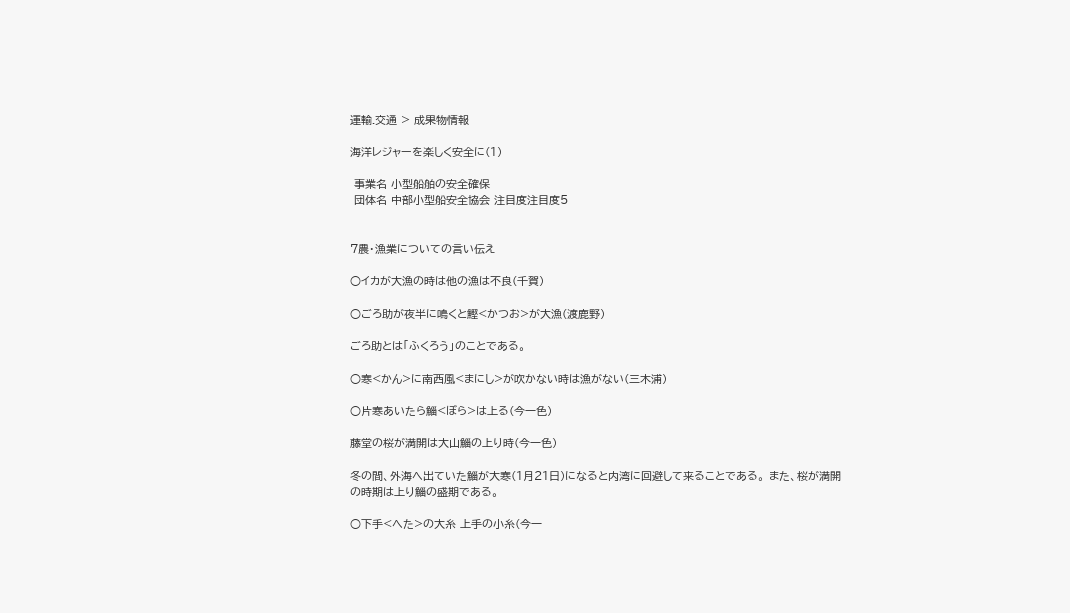運輸.交通 > 成果物情報

海洋レジャーを楽しく安全に(1)

 事業名 小型船舶の安全確保
 団体名 中部小型船安全協会 注目度注目度5


7農・漁業についての言い伝え

○イカが大漁の時は他の漁は不良(千賀)

○ごろ助が夜半に鳴くと鰹<かつお>が大漁(渡鹿野)

ごろ助とは「ふくろう」のことである。

○寒<かん>に南西風<まにし>が吹かない時は漁がない(三木浦)

○片寒あいたら鯔<ぼら>は上る(今一色)

藤堂の桜が満開は大山鯔の上り時(今一色)

冬の間、外海へ出ていた鯔が大寒(1月21日)になると内湾に回避して来ることである。 また、桜が満開の時期は上り鯔の盛期である。

○下手<へた>の大糸 上手の小糸(今一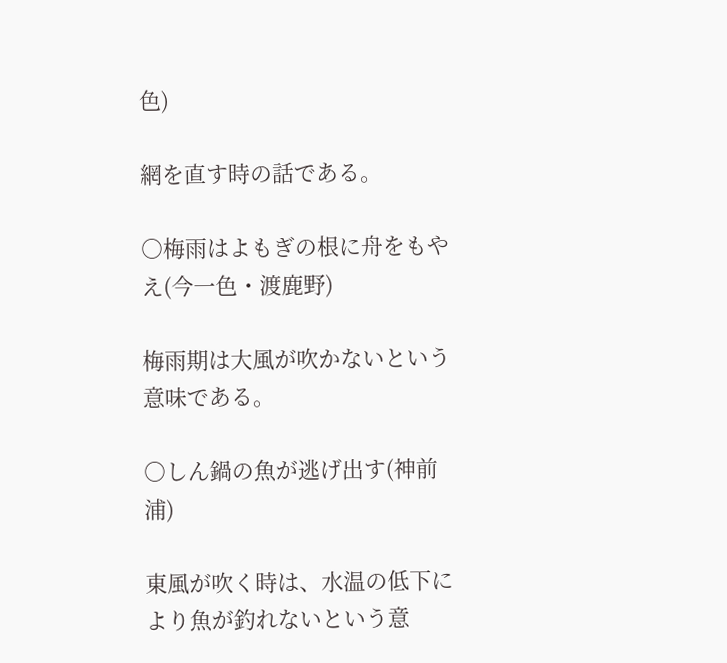色)

網を直す時の話である。

○梅雨はよもぎの根に舟をもやえ(今一色・渡鹿野)

梅雨期は大風が吹かないという意味である。

○しん鍋の魚が逃げ出す(神前浦)

東風が吹く時は、水温の低下により魚が釣れないという意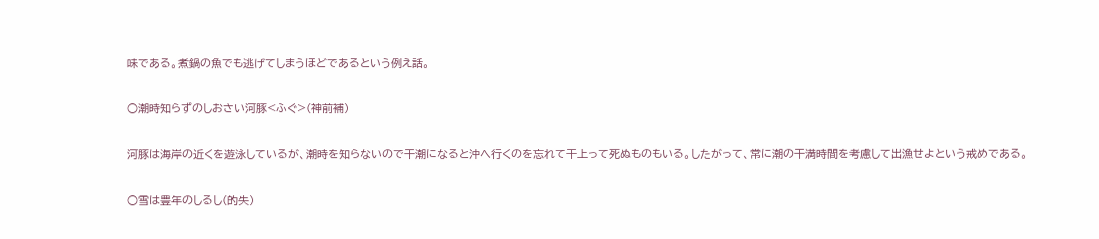味である。煮鍋の魚でも逃げてしまうほどであるという例え話。

○潮時知らずのしおさい河豚<ふぐ>(神前補)

河豚は海岸の近くを遊泳しているが、潮時を知らないので干潮になると沖へ行くのを忘れて干上って死ぬものもいる。したがって、常に潮の干満時間を考慮して出漁せよという戒めである。

○雪は豊年のしるし(的失)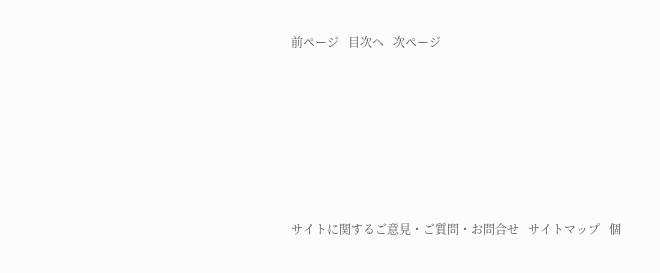前ページ   目次へ   次ページ








サイトに関するご意見・ご質問・お問合せ   サイトマップ   個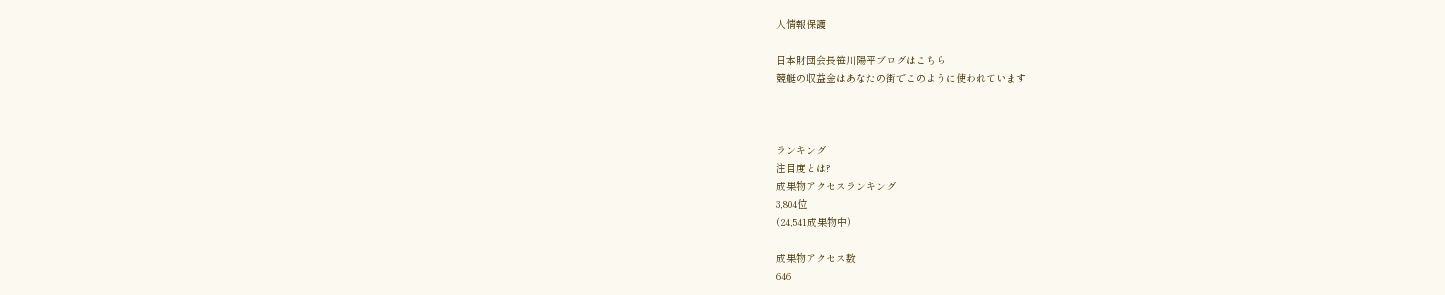人情報保護

日本財団会長笹川陽平ブログはこちら
競艇の収益金はあなたの街でこのように使われています



ランキング
注目度とは?
成果物アクセスランキング
3,804位
(24,541成果物中)

成果物アクセス数
646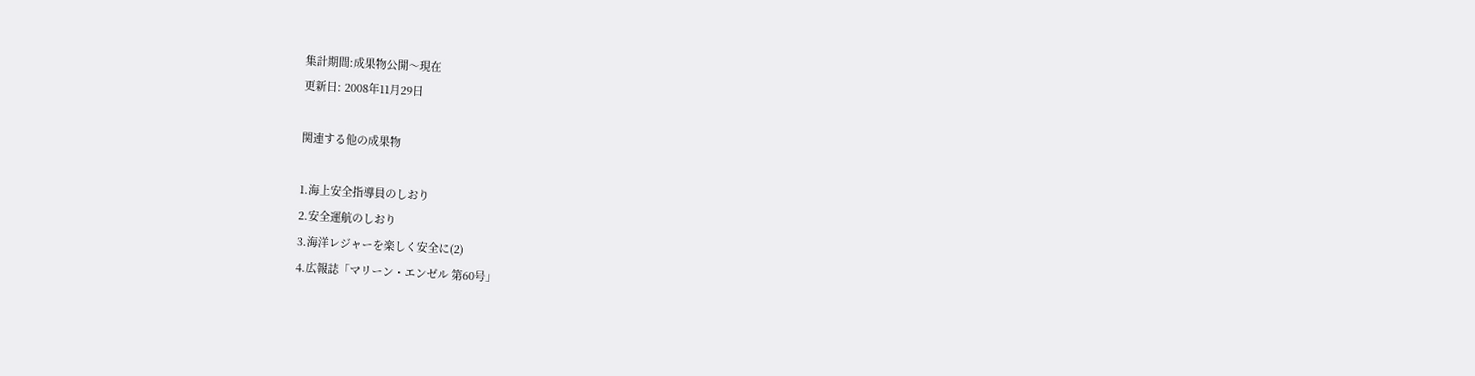集計期間:成果物公開〜現在
更新日: 2008年11月29日

関連する他の成果物

1.海上安全指導員のしおり
2.安全運航のしおり
3.海洋レジャーを楽しく安全に(2)
4.広報誌「マリーン・エンゼル 第60号」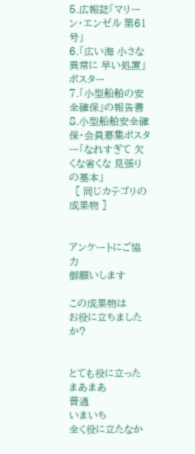5.広報誌「マリーン・エンゼル 第61号」
6.「広い海 小さな異常に 早い処置」ポスター
7.「小型船舶の安全確保」の報告書
8.小型船舶安全確保・会員募集ポスター「なれすぎて 欠くな省くな 見張りの基本」
  [ 同じカテゴリの成果物 ]


アンケートにご協力
御願いします

この成果物は
お役に立ちましたか?


とても役に立った
まあまあ
普通
いまいち
全く役に立たなか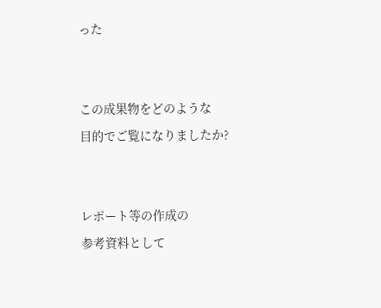った


この成果物をどのような
目的でご覧になりましたか?


レポート等の作成の
参考資料として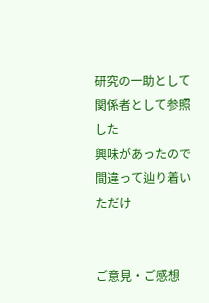研究の一助として
関係者として参照した
興味があったので
間違って辿り着いただけ


ご意見・ご感想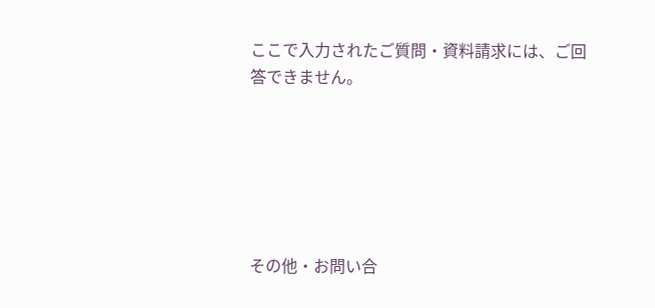ここで入力されたご質問・資料請求には、ご回答できません。






その他・お問い合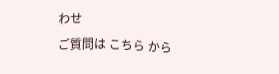わせ
ご質問は こちら から